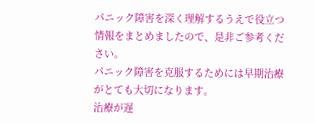パニック障害を深く理解するうえで役立つ情報をまとめましたので、是非ご参考ください。
パニック障害を克服するためには早期治療がとても大切になります。
治療が遅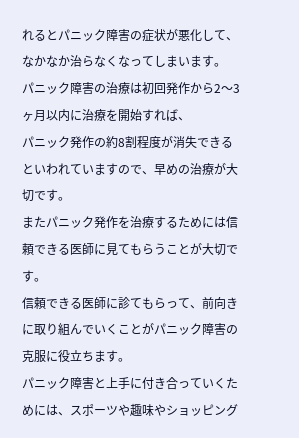れるとパニック障害の症状が悪化して、なかなか治らなくなってしまいます。
パニック障害の治療は初回発作から2〜3ヶ月以内に治療を開始すれば、
パニック発作の約8割程度が消失できるといわれていますので、早めの治療が大切です。
またパニック発作を治療するためには信頼できる医師に見てもらうことが大切です。
信頼できる医師に診てもらって、前向きに取り組んでいくことがパニック障害の克服に役立ちます。
パニック障害と上手に付き合っていくためには、スポーツや趣味やショッピング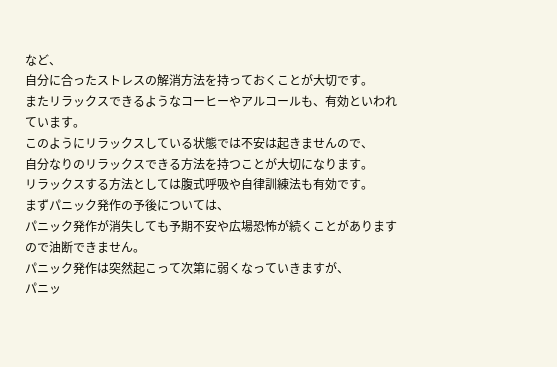など、
自分に合ったストレスの解消方法を持っておくことが大切です。
またリラックスできるようなコーヒーやアルコールも、有効といわれています。
このようにリラックスしている状態では不安は起きませんので、
自分なりのリラックスできる方法を持つことが大切になります。
リラックスする方法としては腹式呼吸や自律訓練法も有効です。
まずパニック発作の予後については、
パニック発作が消失しても予期不安や広場恐怖が続くことがありますので油断できません。
パニック発作は突然起こって次第に弱くなっていきますが、
パニッ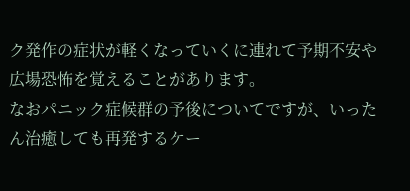ク発作の症状が軽くなっていくに連れて予期不安や広場恐怖を覚えることがあります。
なおパニック症候群の予後についてですが、いったん治癒しても再発するケー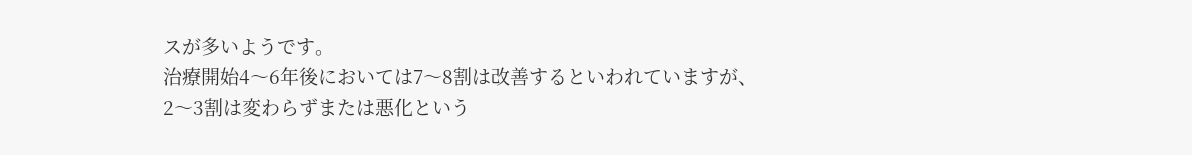スが多いようです。
治療開始4〜6年後においては7〜8割は改善するといわれていますが、
2〜3割は変わらずまたは悪化という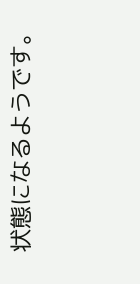状態になるようです。